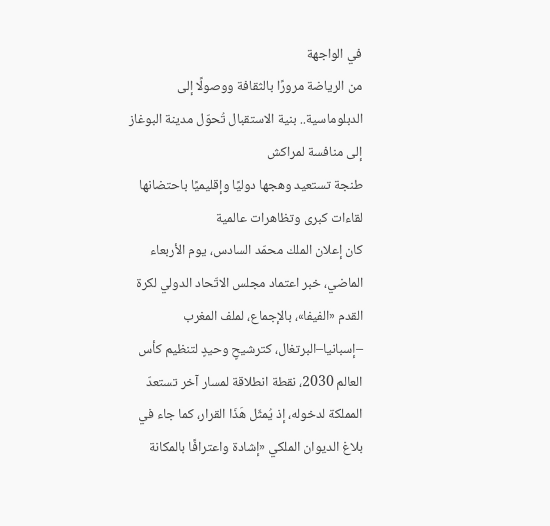في الواجهة
من الرياضة مرورًا بالثقافة ووصولًا إلى الدبلوماسية.. بنية الاستقبال تُحوّل مدينة البوغاز إلى منافسة لمراكش
طنجة تستعيد وهجها دوليًا وإقليميًا باحتضانها لقاءات كبرى وتظاهرات عالمية
كان إعلان الملك محمّد السادس، يوم الأربعاء الماضي، خبر اعتماد مجلس الاتّحاد الدولي لكرة القدم «الفيفا»، بالإجماع، لملف المغرب –إسبانيا–البرتغال، كترشيحٍ وحيدٍ لتنظيم كأس العالم 2030، نقطة انطلاقة لمسار آخر تستعدّ المملكة لدخوله، إذ يُمثّل هَذَا القرار، كما جاء في بلاغ الديوان الملكي «إشادة واعترافًا بالمكانة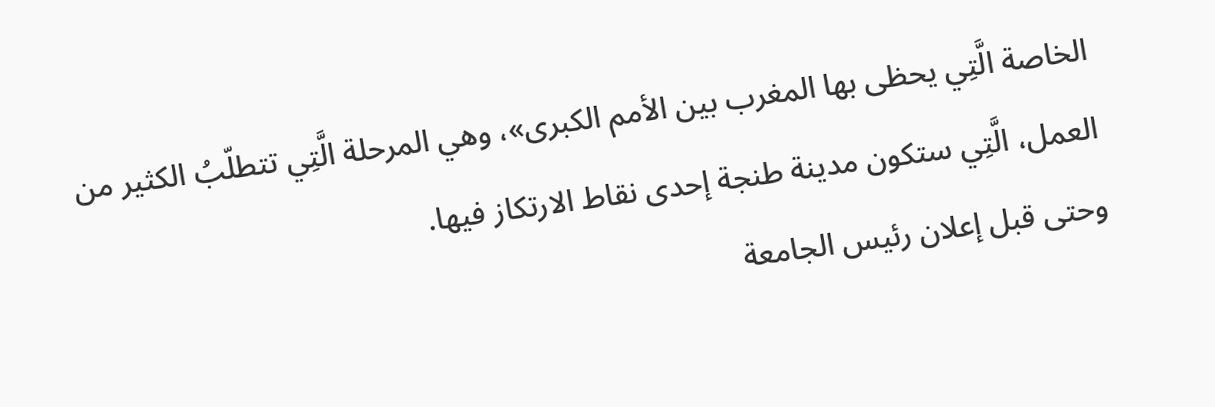الخاصة الَّتِي يحظى بها المغرب بين الأمم الكبرى»، وهي المرحلة الَّتِي تتطلّبُ الكثير من العمل، الَّتِي ستكون مدينة طنجة إحدى نقاط الارتكاز فيها.
وحتى قبل إعلان رئيس الجامعة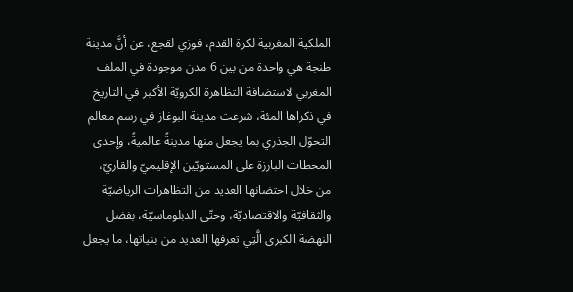الملكية المغربية لكرة القدم، فوزي لقجع، عن أنَّ مدينة طنجة هي واحدة من بين 6 مدن موجودة في الملف المغربي لاستضافة التظاهرة الكرويّة الأكبر في التاريخ في ذكراها المئة، شرعت مدينة البوغاز في رسم معالم التحوّل الجذري بما يجعل منها مدينةً عالميةً، وإحدى المحطات البارزة على المستويّين الإقليميّ والقاريّ، من خلال احتضانها العديد من التظاهرات الرياضيّة والثقافيّة والاقتصاديّة، وحتّى الدبلوماسيّة، بفضل النهضة الكبرى الَّتِي تعرفها العديد من بنياتها، ما يجعل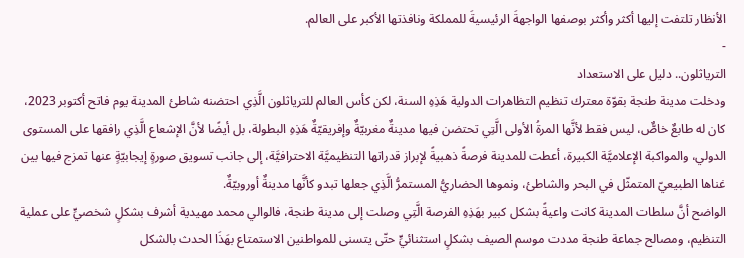الأنظار تلتفت إليها أكثر وأكثر بوصفها الواجهةَ الرئيسيةَ للمملكة ونافذتها الأكبر على العالم.
-
الترياثلون.. دليل على الاستعداد
ودخلت مدينة طنجة بقوّة معترك تنظيم التظاهرات الدولية هَذِهِ السنة، لكن كأس العالم للترياثلون الَّذِي احتضنه شاطئ المدينة يوم فاتح أكتوبر 2023، كان له طابعٌ خاصٌّ، ليس فقط لأنَّها المرةُ الأولى الَّتِي تحتضن فيها مدينةٌ مغربيّةٌ وإفريقيّةٌ هَذِهِ البطولة، بل أيضًا لأنَّ الإشعاع الَّذِي رافقها على المستوى الدولي، والمواكبة الإعلاميَّة الكبيرة، أعطت للمدينة فرصةً ذهبيةً لإبراز قدراتها التنظيميَّة الاحترافيَّة، إلى جانب تسويق صورةٍ إيجابيّةٍ عنها تمزج فيها بين غناها الطبيعيّ المتمثّل في البحر والشاطئ، ونموها الحضاريُّ المستمرُّ الَّذِي جعلها تبدو كأنَّها مدينةٌ أوروبيّةٌ.
الواضح أنَّ سلطات المدينة كانت واعيةً بشكل كبير بهَذِهِ الفرصة الَّتِي وصلت إلى مدينة طنجة، فالوالي محمد مهيدية أشرف بشكلٍ شخصيٍّ على عملية التنظيم، ومصالح جماعة طنجة مددت موسم الصيف بشكلٍ استثنائيٍّ حتّى يتسنى للمواطنين الاستمتاع بهَذَا الحدث بالشكل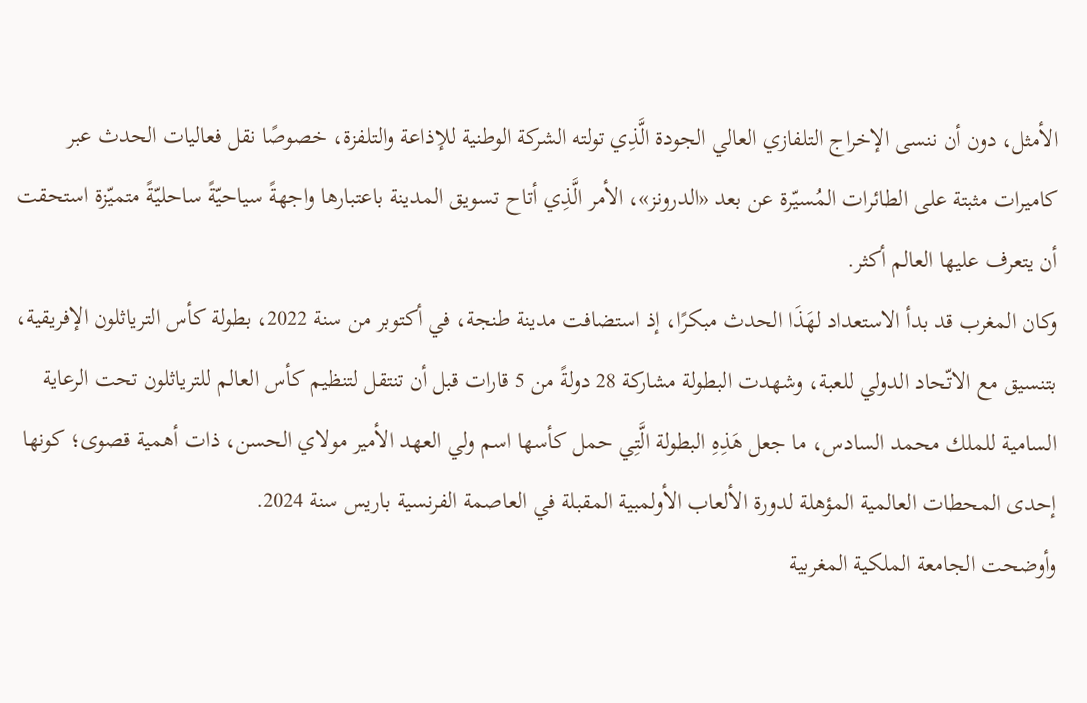الأمثل، دون أن ننسى الإخراج التلفازي العالي الجودة الَّذِي تولته الشركة الوطنية للإذاعة والتلفزة، خصوصًا نقل فعاليات الحدث عبر كاميرات مثبتة على الطائرات المُسيّرة عن بعد «الدرونز»، الأمر الَّذِي أتاح تسويق المدينة باعتبارها واجهةً سياحيّةً ساحليّةً متميّزة استحقت أن يتعرف عليها العالم أكثر.
وكان المغرب قد بدأ الاستعداد لهَذَا الحدث مبكرًا، إذ استضافت مدينة طنجة، في أكتوبر من سنة 2022، بطولة كأس الترياثلون الإفريقية، بتنسيق مع الاتّحاد الدولي للعبة، وشهدت البطولة مشاركة 28 دولةً من 5 قارات قبل أن تنتقل لتنظيم كأس العالم للترياثلون تحت الرعاية السامية للملك محمد السادس، ما جعل هَذِهِ البطولة الَّتِي حمل كأسها اسم ولي العهد الأمير مولاي الحسن، ذات أهمية قصوى؛ كونها إحدى المحطات العالمية المؤهلة لدورة الألعاب الأولمبية المقبلة في العاصمة الفرنسية باريس سنة 2024.
وأوضحت الجامعة الملكية المغربية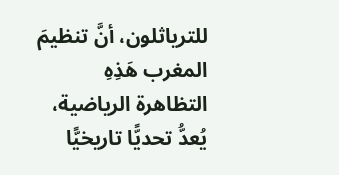للترياثلون، أنَّ تنظيمَ المغرب هَذِهِ التظاهرة الرياضية، يُعدُّ تحديًّا تاريخيًّا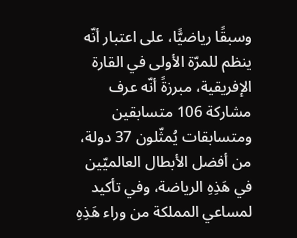وسبقًا رياضيًّا، على اعتبار أنّه ينظم للمرّة الأولى في القارة الإفريقية، مبرزةً أنّه عرف مشاركة 106 متسابقين ومتسابقات يُمثّلون 37 دولة، من أفضل الأبطال العالميّين في هَذِهِ الرياضة، وفي تأكيد لمساعي المملكة من وراء هَذِهِ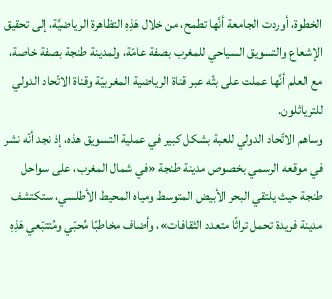الخطوة، أوردت الجامعة أنَّها تطمح، من خلال هَذِهِ التظاهرة الرياضيَّة، إلى تحقيق الإشعاع والتسويق السياحي للمغرب بصفة عامّة، ولمدينة طنجة بصفة خاصة، مع العلم أنَّها عملت على بثّه عبر قناة الرياضية المغربيّة وقناة الاتّحاد الدولي للترياثلون.
وساهم الاتّحاد الدولي للعبة بشكل كبير في عملية التسويق هذه، إذ نجد أنّه نشر في موقعه الرسمي بخصوص مدينة طنجة «في شمال المغرب، على سواحل طنجة حيث يلتقي البحر الأبيض المتوسط ومياه المحيط الأطلسي، ستكتشف مدينة فريدة تحمل تراثًا متعدد الثقافات»، وأضاف مخاطبًا مُحبّي ومُتتبّعي هَذِهِ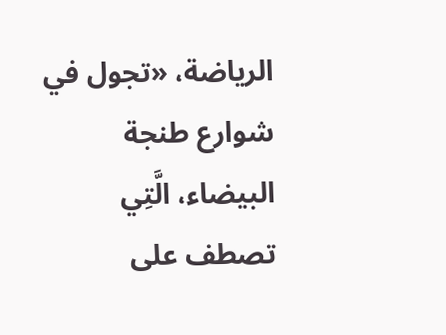الرياضة، «تجول في شوارع طنجة البيضاء، الَّتِي تصطف على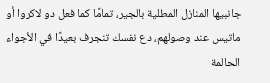جانبيها المنازل المطلية بالجير، تمامًا كما فعل دو لاكروا أو ماتيس عند وصولهم، دع نفسك تنجرف بعيدًا في الأجواء الحالمة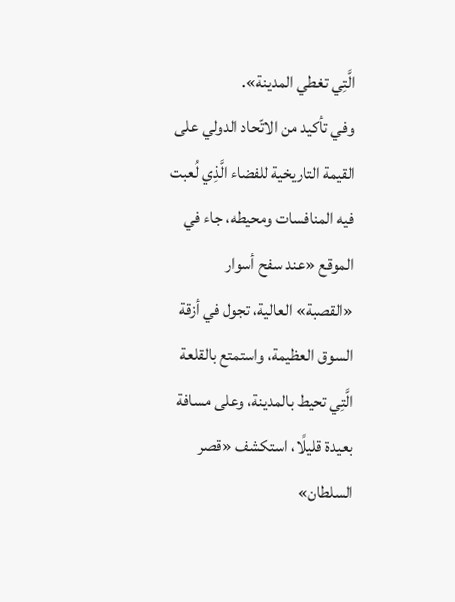الَّتِي تغطي المدينة».
وفي تأكيد من الاتّحاد الدولي على القيمة التاريخية للفضاء الَّذِي لُعبت فيه المنافسات ومحيطه، جاء في الموقع «عند سفح أسوار «القصبة» العالية، تجول في أزقة السوق العظيمة، واستمتع بالقلعة الَّتِي تحيط بالمدينة، وعلى مسافة بعيدة قليلًا، استكشف «قصر السلطان»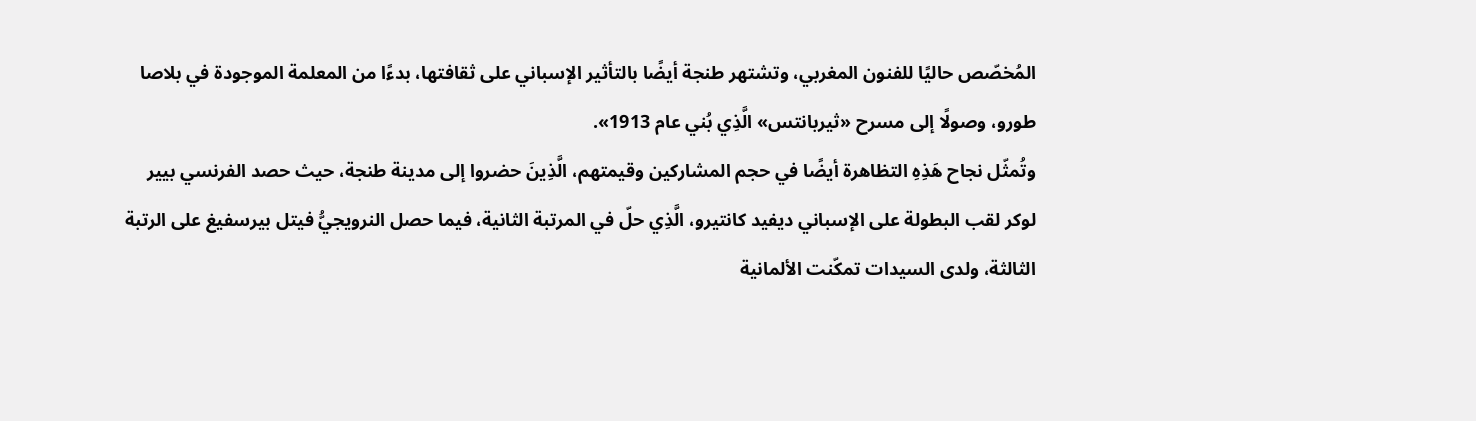المُخصّص حاليًا للفنون المغربي، وتشتهر طنجة أيضًا بالتأثير الإسباني على ثقافتها، بدءًا من المعلمة الموجودة في بلاصا طورو، وصولًا إلى مسرح «ثيربانتس» الَّذِي بُني عام 1913».
وتُمثّل نجاح هَذِهِ التظاهرة أيضًا في حجم المشاركين وقيمتهم، الَّذِينَ حضروا إلى مدينة طنجة، حيث حصد الفرنسي بيير لوكر لقب البطولة على الإسباني ديفيد كانتيرو، الَّذِي حلّ في المرتبة الثانية، فيما حصل النرويجيُّ فيتل بيرسفيغ على الرتبة الثالثة، ولدى السيدات تمكّنت الألمانية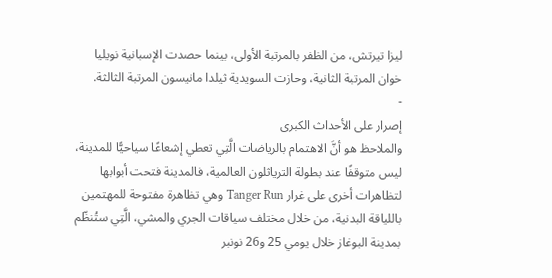ليزا تيرتش، من الظفر بالمرتبة الأولى، بينما حصدت الإسبانية نويليا خوان المرتبة الثانية، وحازت السويدية ثيلدا مانيسون المرتبة الثالثة.
-
إصرار على الأحداث الكبرى
والملاحظ هو أنَّ الاهتمام بالرياضات الَّتِي تعطي إشعاعًا سياحيًّا للمدينة، ليس متوقفًا عند بطولة الترياثلون العالمية، فالمدينة فتحت أبوابها لتظاهرات أخرى على غرار Tanger Run وهي تظاهرة مفتوحة للمهتمين باللياقة البدنية، من خلال مختلف سياقات الجري والمشي، الَّتِي ستُنظّم بمدينة البوغاز خلال يومي 25 و26 نونبر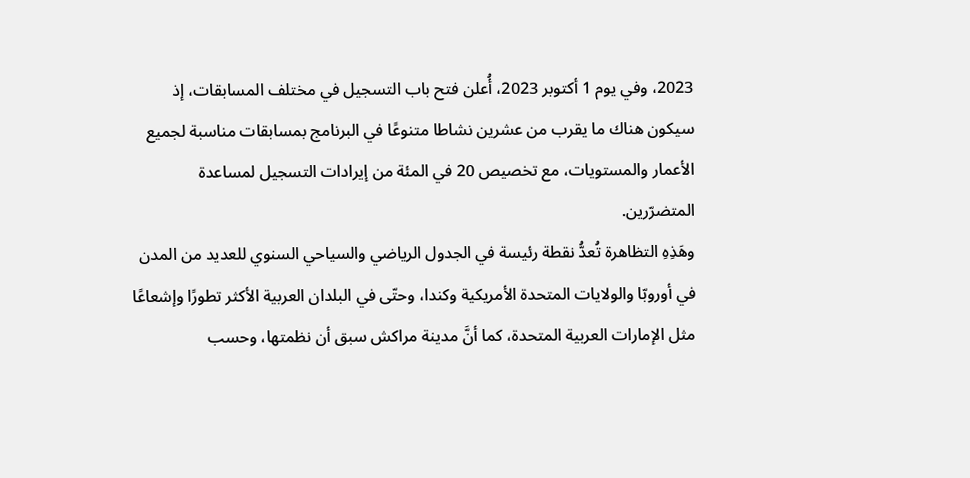2023، وفي يوم 1 أكتوبر 2023، أُعلن فتح باب التسجيل في مختلف المسابقات، إذ سيكون هناك ما يقرب من عشرين نشاطا متنوعًا في البرنامج بمسابقات مناسبة لجميع الأعمار والمستويات، مع تخصيص 20 في المئة من إيرادات التسجيل لمساعدة المتضرّرين.
وهَذِهِ التظاهرة تُعدُّ نقطة رئيسة في الجدول الرياضي والسياحي السنوي للعديد من المدن في أوروبّا والولايات المتحدة الأمريكية وكندا، وحتّى في البلدان العربية الأكثر تطورًا وإشعاعًا مثل الإمارات العربية المتحدة، كما أنَّ مدينة مراكش سبق أن نظمتها، وحسب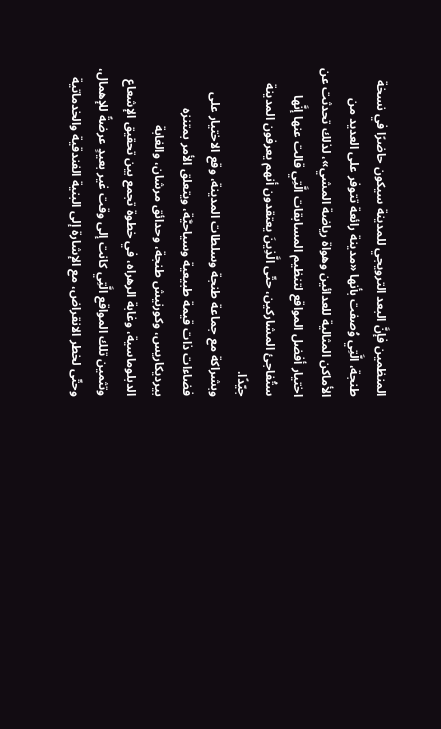المنظمين فإنَّ البعد الترويجي للمدينة سيكون حاضرًا في نسخة طنجة، الَّتِي وُصفت بأنها «مدينة رائعة تتوفر على العديد من الأماكن المثالية للعدائين وهواة رياضة المشي»، لذلك تحدثت عن اختيار أفضل المواقع لتنظيم المسابقات الَّتِي قالت عنها إنَّها ستُفاجئ المشاركين، حتّى الَّذِينَ يعتقدون أنهم يعرفون المدينة جيّدًا.
وبشراكة مع جماعة طنجة وسلطات المدينة، وقع الاختيار على فضاءات ذات قيمة طبيعية وسياحيَّة، ويتعلق الأمر بمتنزه بيرديكاريس، وكورنيش طنجة، وحدائق مرشان، والغابة الدبلوماسية، وغابة الرهراه، في خطوة تجمع بين تحقيق الإشعاع وتثمين تلك المواقع الَّتِي كانت إلى وقت غير بعيدٍ عرضةً للإهمال، وحتّى لخطر الانقراض، مع الإشارة إلى البنية الفندقية والخدماتية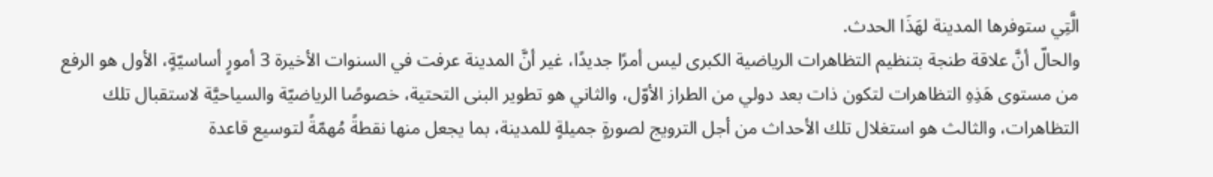الَّتِي ستوفرها المدينة لهَذَا الحدث.
والحالّ أنَّ علاقة طنجة بتنظيم التظاهرات الرياضية الكبرى ليس أمرًا جديدًا، غير أنَّ المدينة عرفت في السنوات الأخيرة 3 أمورٍ أساسيّةٍ، الأول هو الرفع من مستوى هَذِهِ التظاهرات لتكون ذات بعد دولي من الطراز الأوّل، والثاني هو تطوير البنى التحتية، خصوصًا الرياضيّة والسياحيَّة لاستقبال تلك التظاهرات، والثالث هو استغلال تلك الأحداث من أجل الترويج لصورةٍ جميلةٍ للمدينة، بما يجعل منها نقطةً مُهمّةً لتوسيع قاعدة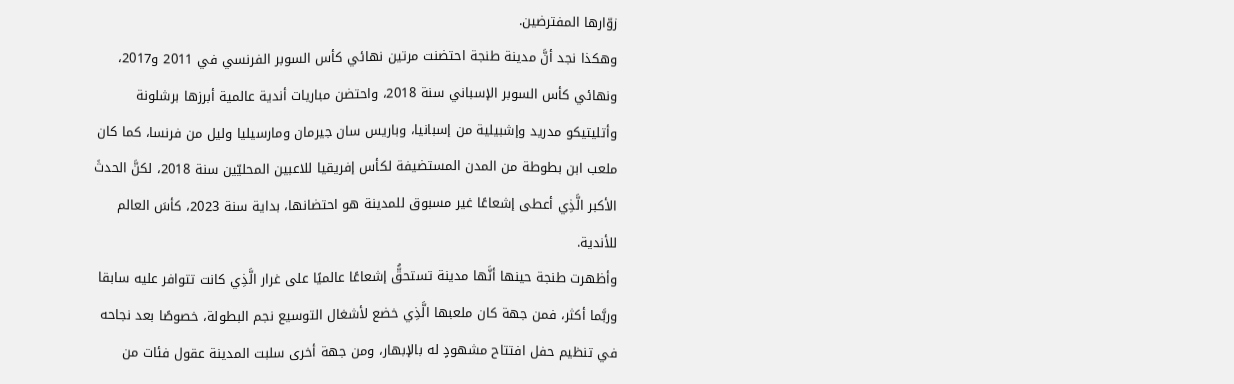زوّارها المفترضين.
وهكذا نجد أنَّ مدينة طنجة احتضنت مرتين نهائي كأس السوبر الفرنسي في 2011 و2017، ونهائي كأس السوبر الإسباني سنة 2018، واحتضن مباريات أندية عالمية أبرزها برشلونة وأتليتيكو مدريد وإشبيلية من إسبانيا، وباريس سان جيرمان ومارسيليا وليل من فرنسا، كما كان ملعب ابن بطوطة من المدن المستضيفة لكأس إفريقيا للاعبين المحليّين سنة 2018، لكنَّ الحدثَ الأكبر الَّذِي أعطى إشعاعًا غير مسبوق للمدينة هو احتضانها، بداية سنة 2023، كأسَ العالم للأندية.
وأظهرت طنجة حينها أنَّها مدينة تستحقُّ إشعاعًا عالميًا على غرار الَّذِي كانت تتوافر عليه سابقا وربَّما أكثر، فمن جهة كان ملعبها الَّذِي خضع لأشغال التوسيع نجم البطولة، خصوصًا بعد نجاحه في تنظيم حفل افتتاح مشهودٍ له بالإبهار، ومن جهة أخرى سلبت المدينة عقول فئات من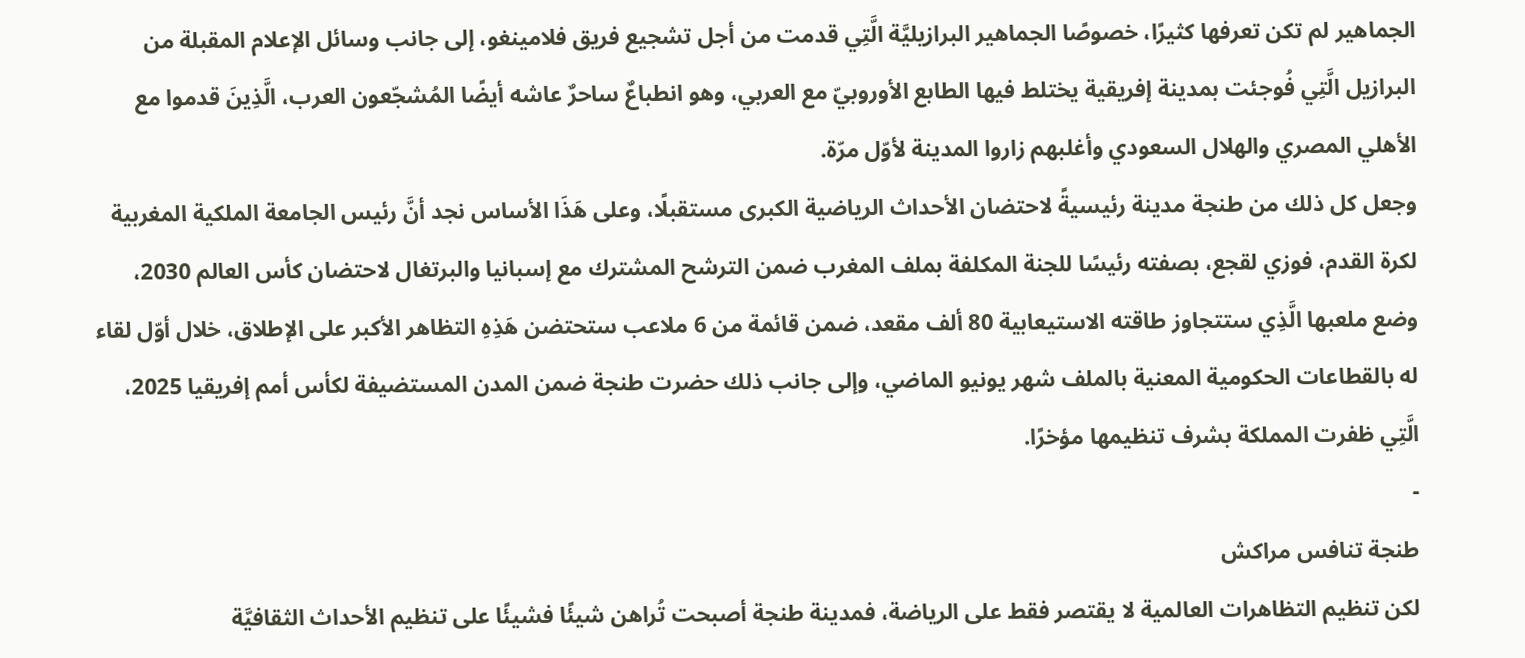الجماهير لم تكن تعرفها كثيرًا، خصوصًا الجماهير البرازيليَّة الَّتِي قدمت من أجل تشجيع فريق فلامينغو، إلى جانب وسائل الإعلام المقبلة من البرازيل الَّتِي فُوجئت بمدينة إفريقية يختلط فيها الطابع الأوروبيّ مع العربي، وهو انطباعٌ ساحرٌ عاشه أيضًا المُشجّعون العرب، الَّذِينَ قدموا مع الأهلي المصري والهلال السعودي وأغلبهم زاروا المدينة لأوّل مرّة.
وجعل كل ذلك من طنجة مدينة رئيسيةً لاحتضان الأحداث الرياضية الكبرى مستقبلًا، وعلى هَذَا الأساس نجد أنَّ رئيس الجامعة الملكية المغربية لكرة القدم، فوزي لقجع، بصفته رئيسًا للجنة المكلفة بملف المغرب ضمن الترشح المشترك مع إسبانيا والبرتغال لاحتضان كأس العالم 2030، وضع ملعبها الَّذِي ستتجاوز طاقته الاستيعابية 80 ألف مقعد، ضمن قائمة من 6 ملاعب ستحتضن هَذِهِ التظاهر الأكبر على الإطلاق، خلال أوّل لقاء له بالقطاعات الحكومية المعنية بالملف شهر يونيو الماضي، وإلى جانب ذلك حضرت طنجة ضمن المدن المستضيفة لكأس أمم إفريقيا 2025، الَّتِي ظفرت المملكة بشرف تنظيمها مؤخرًا.
-
طنجة تنافس مراكش
لكن تنظيم التظاهرات العالمية لا يقتصر فقط على الرياضة، فمدينة طنجة أصبحت تُراهن شيئًا فشيئًا على تنظيم الأحداث الثقافيَّة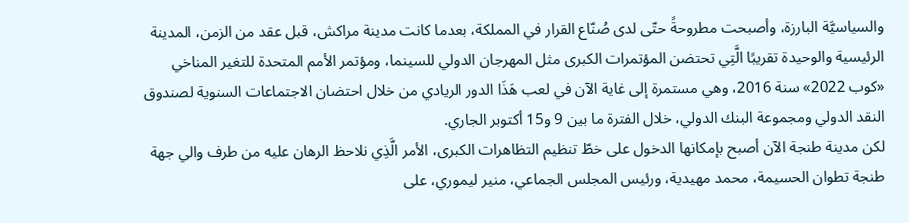والسياسيَّة البارزة، وأصبحت مطروحةً حتّى لدى صُنّاع القرار في المملكة، بعدما كانت مدينة مراكش، قبل عقد من الزمن، المدينة الرئيسية والوحيدة تقريبًا الَّتِي تحتضن المؤتمرات الكبرى مثل المهرجان الدولي للسينما، ومؤتمر الأمم المتحدة للتغير المناخي «كوب 2022» سنة 2016، وهي مستمرة إلى غاية الآن في لعب هَذَا الدور الريادي من خلال احتضان الاجتماعات السنوية لصندوق النقد الدولي ومجموعة البنك الدولي، خلال الفترة ما بين 9 و15 أكتوبر الجاري.
لكن مدينة طنجة الآن أصبح بإمكانها الدخول على خطّ تنظيم التظاهرات الكبرى، الأمر الَّذِي نلاحظ الرهان عليه من طرف والي جهة طنجة تطوان الحسيمة، محمد مهيدية، ورئيس المجلس الجماعي، منير ليموري، على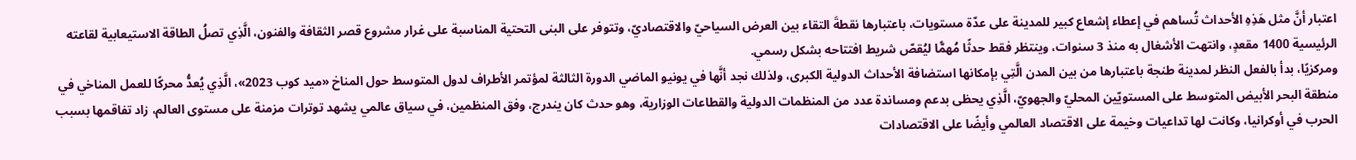اعتبار أنَّ مثل هَذِهِ الأحداث تُساهم في إعطاء إشعاع كبير للمدينة على عدّة مستويات، باعتبارها نقطةَ التقاء بين العرض السياحيّ والاقتصاديّ، وتتوفر على البنى التحتية المناسبة على غرار مشروع قصر الثقافة والفنون، الَّذِي تصلُ الطاقة الاستيعابية لقاعته الرئيسية 1400 مقعدٍ، وانتهت الأشغال به منذ 3 سنوات، وينتظر فقط حدثًا مُهمًّا ليُقصّ شريط افتتاحه بشكل رسمي.
ومركزيًا، بدأ بالفعل النظر لمدينة طنجة باعتبارها من بين المدن الَّتِي بإمكانها استضافة الأحداث الدولية الكبرى، ولذلك نجد أنَّها في يونيو الماضي الدورة الثالثة لمؤتمر الأطراف لدول المتوسط حول المناخ «ميد كوب 2023»، الَّذِي يُعدُّ محركًا للعمل المناخي في منطقة البحر الأبيض المتوسط على المستويّين المحليّ والجهويّ، الَّذِي يحظى بدعم ومساندة عدد من المنظمات الدولية والقطاعات الوزارية، وهو حدث كان يندرج، وفق المنظمين، في سياق عالمي يشهد توترات مزمنة على مستوى العالم، زاد تفاقمها بسبب الحرب في أوكرانيا، وكانت لها تداعيات وخيمة على الاقتصاد العالمي وأيضًا على الاقتصادات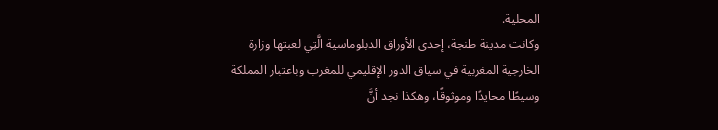المحلية.
وكانت مدينة طنجة، إحدى الأوراق الدبلوماسية الَّتِي لعبتها وزارة الخارجية المغربية في سياق الدور الإقليمي للمغرب وباعتبار المملكة وسيطًا محايدًا وموثوقًا، وهكذا نجد أنَّ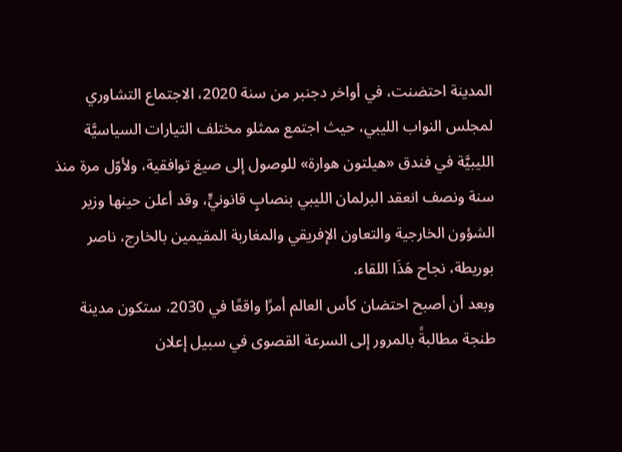المدينة احتضنت، في أواخر دجنبر من سنة 2020، الاجتماع التشاوري لمجلس النواب الليبي، حيث اجتمع ممثلو مختلف التيارات السياسيَّة الليبيَّة في فندق «هيلتون هوارة» للوصول إلى صيغ توافقية، ولأوّل مرة منذ سنة ونصف انعقد البرلمان الليبي بنصابٍ قانونيٍّ، وقد أعلن حينها وزير الشؤون الخارجية والتعاون الإفريقي والمغاربة المقيمين بالخارج، ناصر بوريطة، نجاح هَذَا اللقاء.
وبعد أن أصبح احتضان كأس العالم أمرًا واقعًا في 2030، ستكون مدينة طنجة مطالبةً بالمرور إلى السرعة القصوى في سبيل إعلان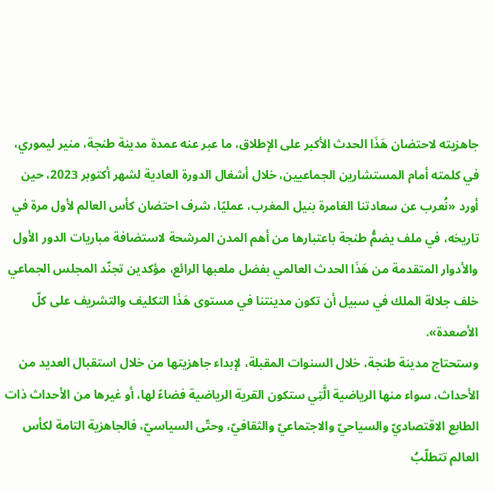جاهزيته لاحتضان هَذَا الحدث الأكبر على الإطلاق، ما عبر عنه عمدة مدينة طنجة، منير ليموري، في كلمته أمام المستشارين الجماعيين، خلال أشغال الدورة العادية لشهر أكتوبر 2023، حين أورد «نُعرب عن سعادتنا الغامرة بنيل المغرب، عمليًا، شرف احتضان كأس العالم لأول مرة في تاريخه، في ملف يضمُّ طنجة باعتبارها من أهم المدن المرشحة لاستضافة مباريات الدور الأول والأدوار المتقدمة من هَذَا الحدث العالمي بفضل ملعبها الرائع، مؤكدين تجنّد المجلس الجماعي خلف جلالة الملك في سبيل أن تكون مدينتنا في مستوى هَذَا التكليف والتشريف على كلّ الأصعدة».
وستحتاج مدينة طنجة، خلال السنوات المقبلة، لإبداء جاهزيتها من خلال استقبال العديد من الأحداث، سواء منها الرياضية الَّتِي ستكون القرية الرياضية فضاءً لها، أو غيرها من الأحداث ذات الطابع الاقتصاديّ والسياحيّ والاجتماعيّ والثقافيّ، وحتّى السياسيّ، فالجاهزية التامة لكأس العالم تتطلّبُ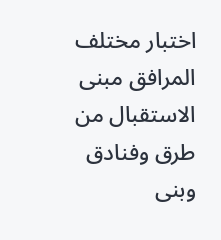اختبار مختلف المرافق مبنى الاستقبال من طرق وفنادق وبنى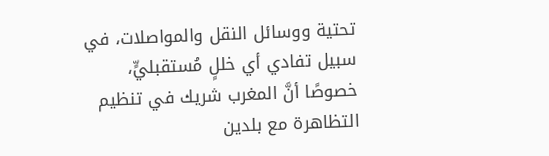تحتية ووسائل النقل والمواصلات، في سبيل تفادي أي خللٍ مُستقبليٍّ، خصوصًا أنَّ المغرب شريك في تنظيم التظاهرة مع بلدين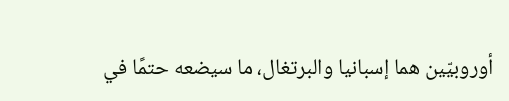أوروبيّين هما إسبانيا والبرتغال، ما سيضعه حتمًا في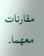مقارنات معهما.